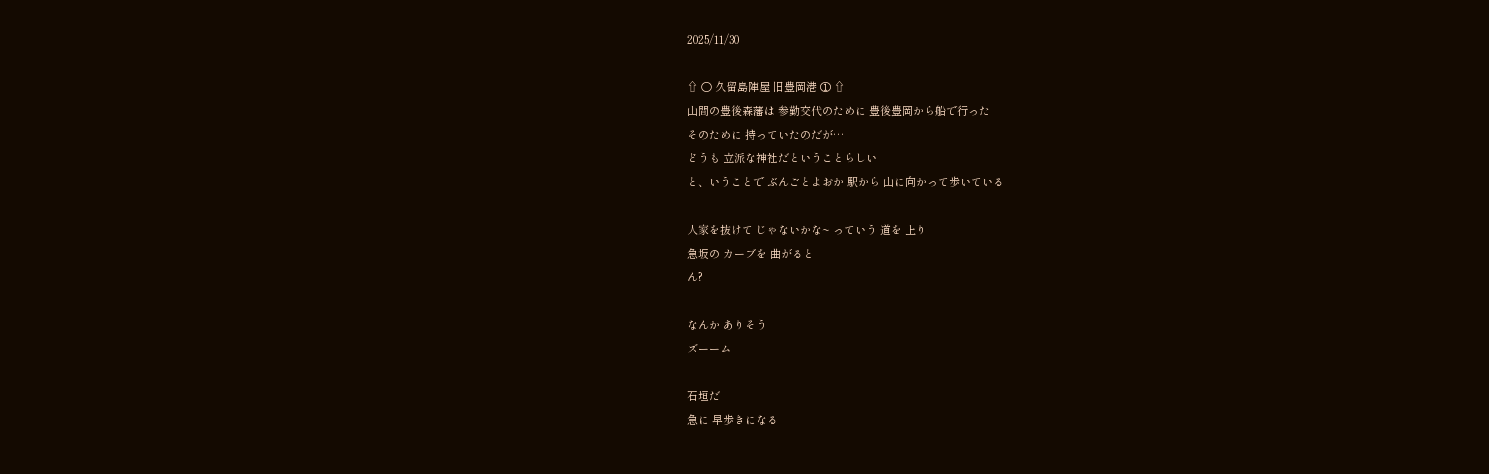2025/11/30

⇧ 〇 久留島陣屋 旧豊岡港 ① ⇧
山間の豊後森藩は 参勤交代のために 豊後豊岡から船で行った
そのために 持っていたのだが…
どうも 立派な神社だということらしい
と、いうことで ぶんごとよおか 駅から 山に向かって歩いている

人家を抜けて じゃないかな~ っていう 道を 上り
急坂の カーブを 曲がると
ん?

なんか ありそう
ズーーム

石垣だ
急に 早歩きになる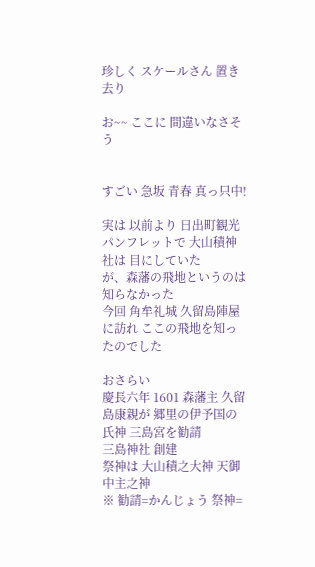珍しく スケールさん 置き去り

お~~ ここに 間違いなさそう


すごい 急坂 青春 真っ只中!

実は 以前より 日出町観光パンフレットで 大山積神社は 目にしていた
が、森藩の飛地というのは 知らなかった
今回 角牟礼城 久留島陣屋に訪れ ここの飛地を知ったのでした

おさらい
慶長六年 1601 森藩主 久留島康親が 郷里の伊予国の氏神 三島宮を勧請
三島神社 創建
祭神は 大山積之大神 天御中主之神
※ 勧請=かんじょう 祭神=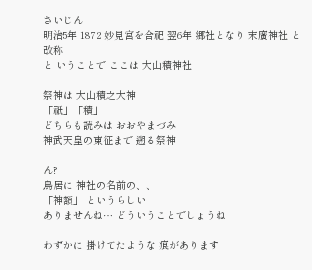さいじん
明治5年 1872 妙見宮を合祀 翌6年 郷社となり 末廣神社 と改称
と いうことで ここは 大山積神社

祭神は 大山積之大神
「祇」「積」
どちらも読みは おおやまづみ
神武天皇の東征まで 遡る祭神

ん?
鳥居に 神社の名前の、、
「神額」 というらしい
ありませんね… どういうことでしょうね

わずかに 掛けてたような 痕があります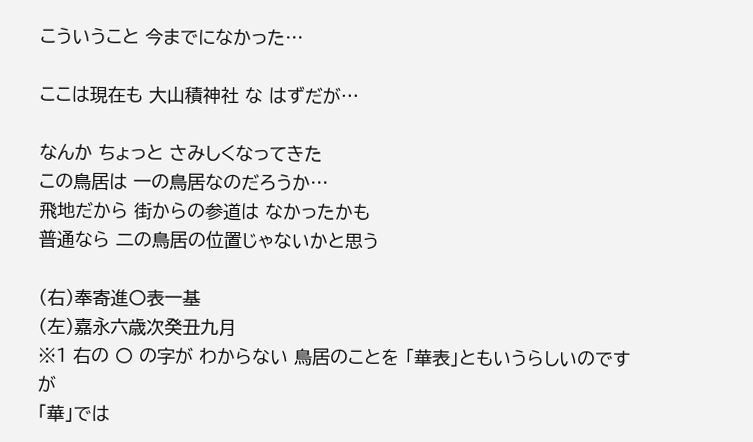こういうこと 今までになかった…

ここは現在も 大山積神社 な はずだが…

なんか ちょっと さみしくなってきた
この鳥居は 一の鳥居なのだろうか…
飛地だから 街からの参道は なかったかも
普通なら 二の鳥居の位置じゃないかと思う

(右)奉寄進〇表一基
(左)嘉永六歳次癸丑九月
※1 右の 〇 の字が わからない 鳥居のことを 「華表」ともいうらしいのですが
「華」では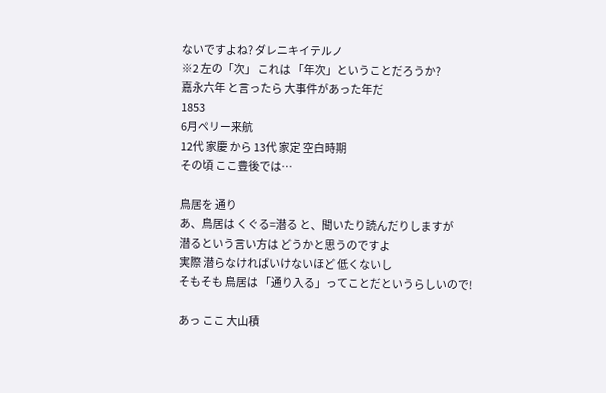ないですよね? ダレニキイテルノ
※2 左の「次」 これは 「年次」ということだろうか?
嘉永六年 と言ったら 大事件があった年だ
1853
6月ペリー来航
12代 家慶 から 13代 家定 空白時期
その頃 ここ豊後では…

鳥居を 通り
あ、鳥居は くぐる=潜る と、聞いたり読んだりしますが
潜るという言い方は どうかと思うのですよ
実際 潜らなければいけないほど 低くないし
そもそも 鳥居は 「通り入る」ってことだというらしいので!

あっ ここ 大山積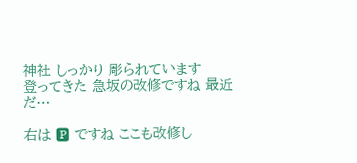神社 しっかり 彫られています
登ってきた 急坂の改修ですね 最近だ…

右は 🅿 ですね ここも改修し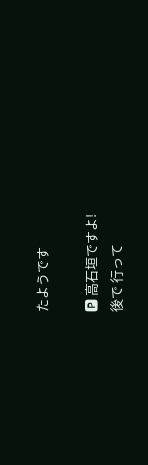たようです

🅿 高石垣ですよ!
後で 行って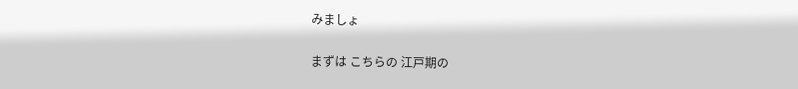みましょ

まずは こちらの 江戸期の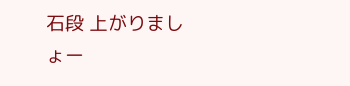石段 上がりましょー